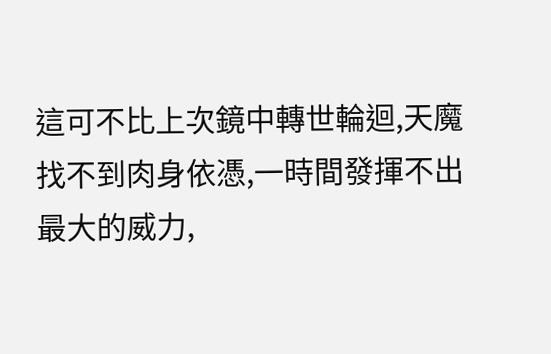這可不比上次鏡中轉世輪迴,天魔找不到肉身依憑,一時間發揮不出最大的威力,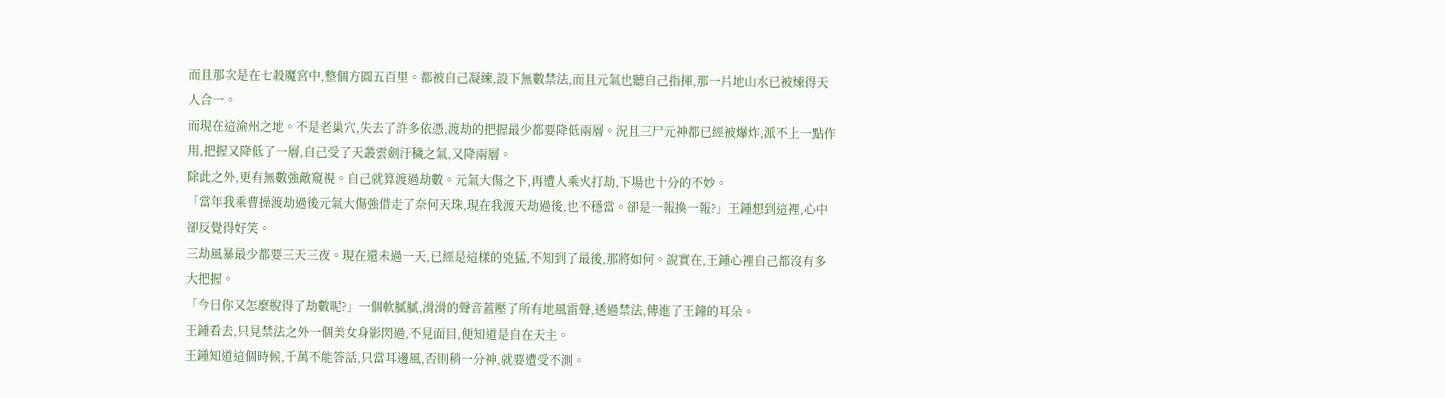而且那次是在七殺魔宮中,整個方圓五百里。都被自己凝練,設下無數禁法,而且元氣也聽自己指揮,那一片地山水已被煉得天人合一。
而現在這渝州之地。不是老巢穴,失去了許多依憑,渡劫的把握最少都要降低兩層。況且三尸元神都已經被爆炸,派不上一點作用,把握又降低了一層,自己受了天叢雲劍汙穢之氣,又降兩層。
除此之外,更有無數強敵窺視。自己就算渡過劫數。元氣大傷之下,再遭人乘火打劫,下場也十分的不妙。
「當年我乘曹操渡劫過後元氣大傷強借走了奈何天珠,現在我渡天劫過後,也不穩當。卻是一報換一報?」王鍾想到這裡,心中卻反覺得好笑。
三劫風暴最少都要三天三夜。現在還未過一天,已經是這樣的兇猛,不知到了最後,那將如何。說實在,王鍾心裡自己都沒有多大把握。
「今日你又怎麼脫得了劫數呢?」一個軟膩膩,滑滑的聲音蓋壓了所有地風雷聲,透過禁法,傳進了王鐘的耳朵。
王鍾看去,只見禁法之外一個美女身影閃過,不見面目,便知道是自在天主。
王鍾知道這個時候,千萬不能答話,只當耳邊風,否則稍一分神,就要遭受不測。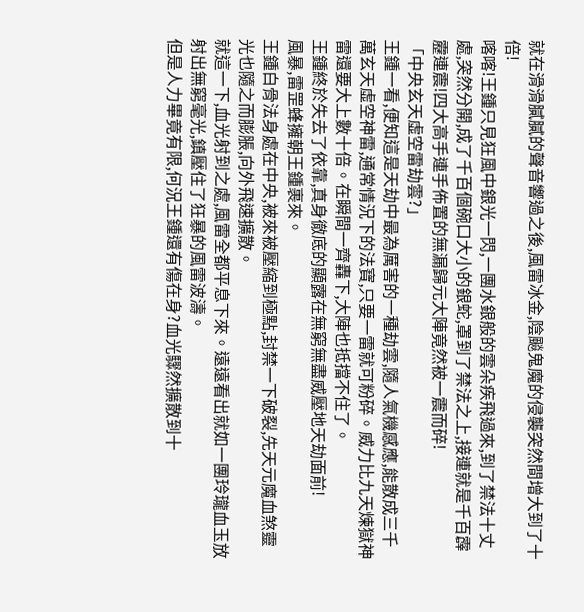就在滑滑膩膩的聲音響過之後,風雷冰金,陰飈鬼魔的侵襲突然間增大到了十倍!
喀喀!王鍾只見狂風中銀光一閃,一團水銀般的雲朵疾飛過來,到了禁法十丈處,突然分開,成了千百個碗口大小的銀蛇,罩到了禁法之上,接連就是千百霹靂連震!四大高手連手佈置的無漏歸元大陣竟然被一震而碎!
「中央玄天虛空雷劫雲?」
王鍾一看,便知這是天劫中最為厲害的一種劫雲,隨人氣機感應,能散成三千萬玄天虛空神雷,通常情況下的法寶,只要一雷就可粉碎。威力比九天煉獄神雷還要大上數十倍。在瞬間一齊轟下,大陣也抵擋不住了。
王鍾終於失去了依靠,真身徹底的顯露在無窮無盡威壓地天劫面前!
風暴,雷罡蜂擁朝王鍾裹來。
王鍾白骨法身處在中央,被來被壓縮到極點,封禁一下破裂,先天元魔血煞靈光也隨之而膨脹,向外飛速擴散。
就這一下,血光射到之處,風雷全都平息下來。遠遠看出就如一團玲瓏血玉放射出無窮毫光,鎮壓住了狂暴的風雷波濤。
但是人力畢竟有限,何況王鍾還有傷在身?血光驟然擴散到十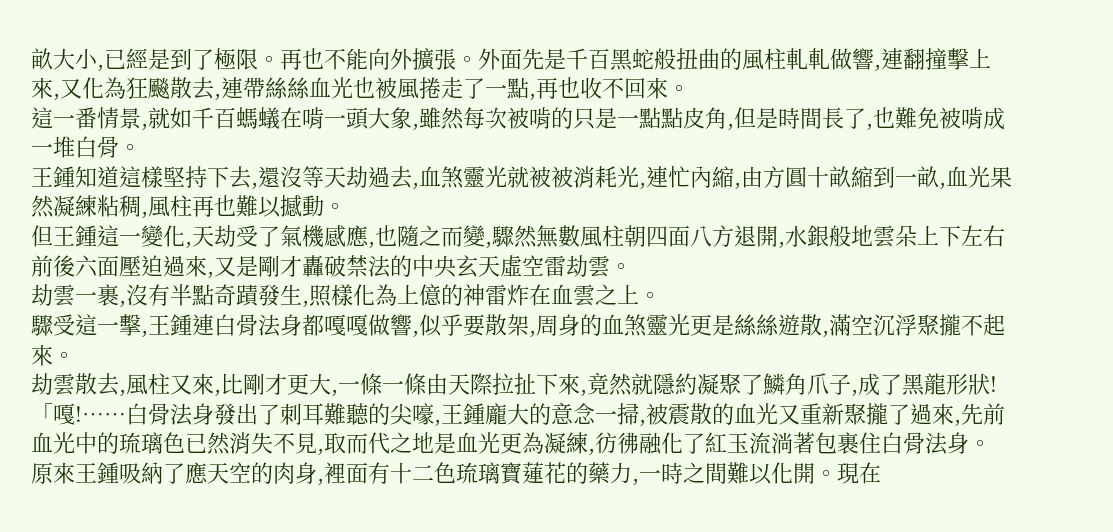畝大小,已經是到了極限。再也不能向外擴張。外面先是千百黑蛇般扭曲的風柱軋軋做響,連翻撞擊上來,又化為狂飈散去,連帶絲絲血光也被風捲走了一點,再也收不回來。
這一番情景,就如千百螞蟻在啃一頭大象,雖然每次被啃的只是一點點皮角,但是時間長了,也難免被啃成一堆白骨。
王鍾知道這樣堅持下去,還沒等天劫過去,血煞靈光就被被消耗光,連忙內縮,由方圓十畝縮到一畝,血光果然凝練粘稠,風柱再也難以撼動。
但王鍾這一變化,天劫受了氣機感應,也隨之而變,驟然無數風柱朝四面八方退開,水銀般地雲朵上下左右前後六面壓迫過來,又是剛才轟破禁法的中央玄天虛空雷劫雲。
劫雲一裹,沒有半點奇蹟發生,照樣化為上億的神雷炸在血雲之上。
驟受這一擊,王鍾連白骨法身都嘎嘎做響,似乎要散架,周身的血煞靈光更是絲絲遊散,滿空沉浮聚攏不起來。
劫雲散去,風柱又來,比剛才更大,一條一條由天際拉扯下來,竟然就隱約凝聚了鱗角爪子,成了黑龍形狀!
「嘎!……白骨法身發出了刺耳難聽的尖嚎,王鍾龐大的意念一掃,被震散的血光又重新聚攏了過來,先前血光中的琉璃色已然消失不見,取而代之地是血光更為凝練,彷彿融化了紅玉流淌著包裹住白骨法身。
原來王鍾吸納了應天空的肉身,裡面有十二色琉璃寶蓮花的藥力,一時之間難以化開。現在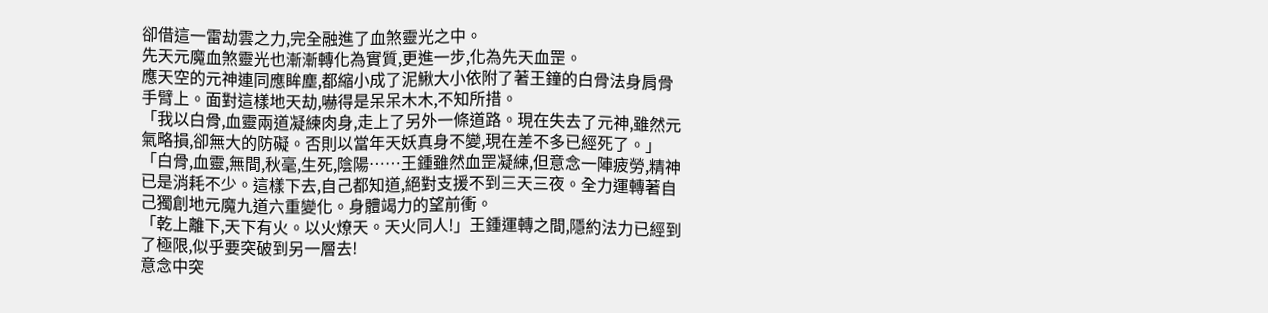卻借這一雷劫雲之力,完全融進了血煞靈光之中。
先天元魔血煞靈光也漸漸轉化為實質,更進一步,化為先天血罡。
應天空的元神連同應眸塵,都縮小成了泥鰍大小依附了著王鐘的白骨法身肩骨手臂上。面對這樣地天劫,嚇得是呆呆木木,不知所措。
「我以白骨,血靈兩道凝練肉身,走上了另外一條道路。現在失去了元神,雖然元氣略損,卻無大的防礙。否則以當年天妖真身不變,現在差不多已經死了。」
「白骨,血靈,無間,秋毫,生死,陰陽……王鍾雖然血罡凝練,但意念一陣疲勞,精神已是消耗不少。這樣下去,自己都知道,絕對支援不到三天三夜。全力運轉著自己獨創地元魔九道六重變化。身體竭力的望前衝。
「乾上離下,天下有火。以火燎天。天火同人!」王鍾運轉之間,隱約法力已經到了極限,似乎要突破到另一層去!
意念中突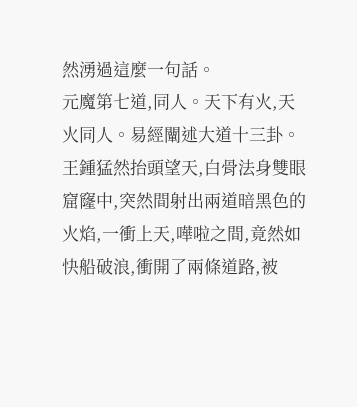然湧過這麼一句話。
元魔第七道,同人。天下有火,天火同人。易經闡述大道十三卦。
王鍾猛然抬頭望天,白骨法身雙眼窟窿中,突然間射出兩道暗黑色的火焰,一衝上天,嘩啦之間,竟然如快船破浪,衝開了兩條道路,被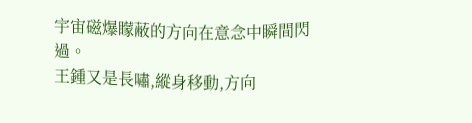宇宙磁爆矇蔽的方向在意念中瞬間閃過。
王鍾又是長嘯,縱身移動,方向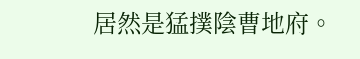居然是猛撲陰曹地府。